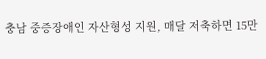충남 중증장애인 자산형성 지원, 매달 저축하면 15만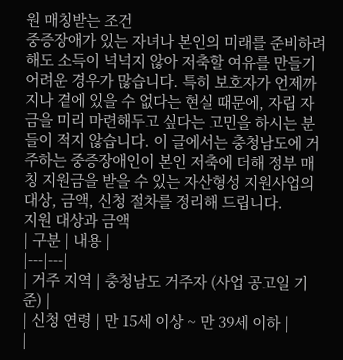원 매칭받는 조건
중증장애가 있는 자녀나 본인의 미래를 준비하려 해도 소득이 넉넉지 않아 저축할 여유를 만들기 어려운 경우가 많습니다. 특히 보호자가 언제까지나 곁에 있을 수 없다는 현실 때문에, 자립 자금을 미리 마련해두고 싶다는 고민을 하시는 분들이 적지 않습니다. 이 글에서는 충청남도에 거주하는 중증장애인이 본인 저축에 더해 정부 매칭 지원금을 받을 수 있는 자산형성 지원사업의 대상, 금액, 신청 절차를 정리해 드립니다.
지원 대상과 금액
| 구분 | 내용 |
|---|---|
| 거주 지역 | 충청남도 거주자 (사업 공고일 기준) |
| 신청 연령 | 만 15세 이상 ~ 만 39세 이하 |
|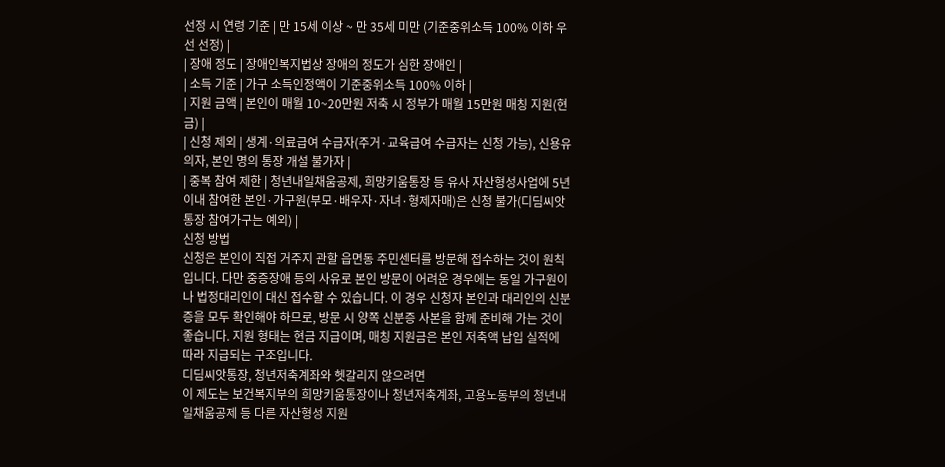선정 시 연령 기준 | 만 15세 이상 ~ 만 35세 미만 (기준중위소득 100% 이하 우선 선정) |
| 장애 정도 | 장애인복지법상 장애의 정도가 심한 장애인 |
| 소득 기준 | 가구 소득인정액이 기준중위소득 100% 이하 |
| 지원 금액 | 본인이 매월 10~20만원 저축 시 정부가 매월 15만원 매칭 지원(현금) |
| 신청 제외 | 생계·의료급여 수급자(주거·교육급여 수급자는 신청 가능), 신용유의자, 본인 명의 통장 개설 불가자 |
| 중복 참여 제한 | 청년내일채움공제, 희망키움통장 등 유사 자산형성사업에 5년 이내 참여한 본인·가구원(부모·배우자·자녀·형제자매)은 신청 불가(디딤씨앗통장 참여가구는 예외) |
신청 방법
신청은 본인이 직접 거주지 관할 읍면동 주민센터를 방문해 접수하는 것이 원칙입니다. 다만 중증장애 등의 사유로 본인 방문이 어려운 경우에는 동일 가구원이나 법정대리인이 대신 접수할 수 있습니다. 이 경우 신청자 본인과 대리인의 신분증을 모두 확인해야 하므로, 방문 시 양쪽 신분증 사본을 함께 준비해 가는 것이 좋습니다. 지원 형태는 현금 지급이며, 매칭 지원금은 본인 저축액 납입 실적에 따라 지급되는 구조입니다.
디딤씨앗통장, 청년저축계좌와 헷갈리지 않으려면
이 제도는 보건복지부의 희망키움통장이나 청년저축계좌, 고용노동부의 청년내일채움공제 등 다른 자산형성 지원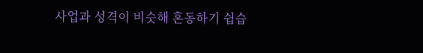사업과 성격이 비슷해 혼동하기 쉽습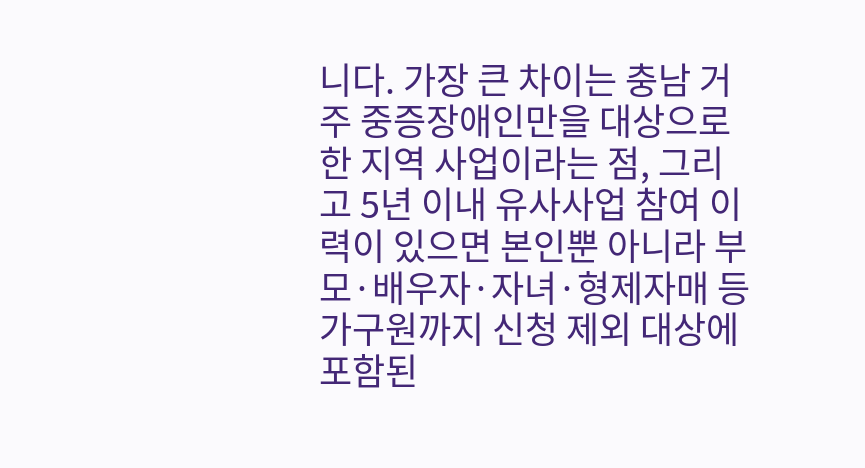니다. 가장 큰 차이는 충남 거주 중증장애인만을 대상으로 한 지역 사업이라는 점, 그리고 5년 이내 유사사업 참여 이력이 있으면 본인뿐 아니라 부모·배우자·자녀·형제자매 등 가구원까지 신청 제외 대상에 포함된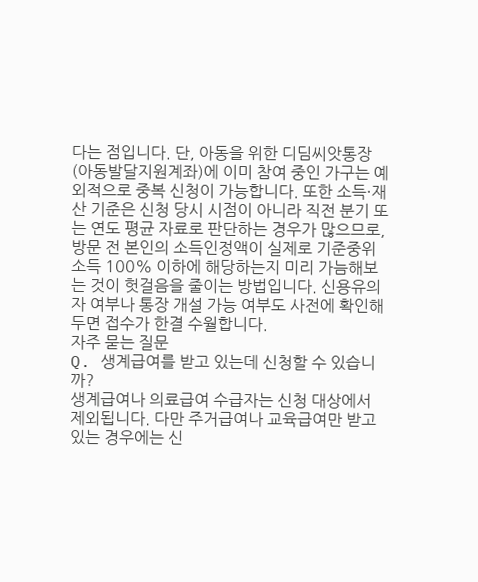다는 점입니다. 단, 아동을 위한 디딤씨앗통장(아동발달지원계좌)에 이미 참여 중인 가구는 예외적으로 중복 신청이 가능합니다. 또한 소득·재산 기준은 신청 당시 시점이 아니라 직전 분기 또는 연도 평균 자료로 판단하는 경우가 많으므로, 방문 전 본인의 소득인정액이 실제로 기준중위소득 100% 이하에 해당하는지 미리 가늠해보는 것이 헛걸음을 줄이는 방법입니다. 신용유의자 여부나 통장 개설 가능 여부도 사전에 확인해두면 접수가 한결 수월합니다.
자주 묻는 질문
Q. 생계급여를 받고 있는데 신청할 수 있습니까?
생계급여나 의료급여 수급자는 신청 대상에서 제외됩니다. 다만 주거급여나 교육급여만 받고 있는 경우에는 신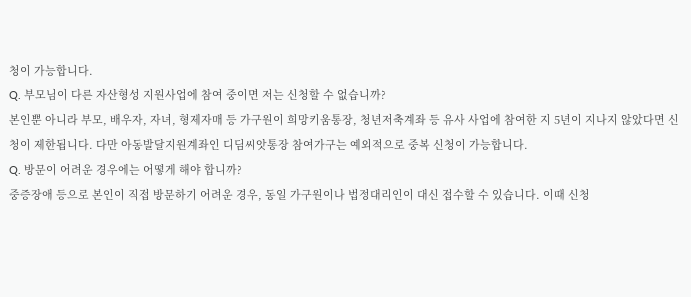청이 가능합니다.
Q. 부모님이 다른 자산형성 지원사업에 참여 중이면 저는 신청할 수 없습니까?
본인뿐 아니라 부모, 배우자, 자녀, 형제자매 등 가구원이 희망키움통장, 청년저축계좌 등 유사 사업에 참여한 지 5년이 지나지 않았다면 신청이 제한됩니다. 다만 아동발달지원계좌인 디딤씨앗통장 참여가구는 예외적으로 중복 신청이 가능합니다.
Q. 방문이 어려운 경우에는 어떻게 해야 합니까?
중증장애 등으로 본인이 직접 방문하기 어려운 경우, 동일 가구원이나 법정대리인이 대신 접수할 수 있습니다. 이때 신청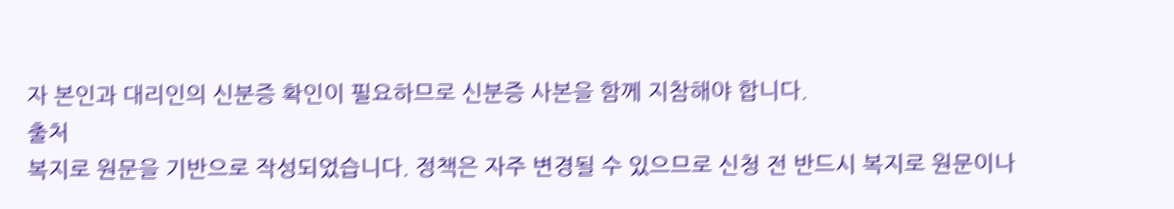자 본인과 대리인의 신분증 확인이 필요하므로 신분증 사본을 함께 지참해야 합니다.
출처
복지로 원문을 기반으로 작성되었습니다. 정책은 자주 변경될 수 있으므로 신청 전 반드시 복지로 원문이나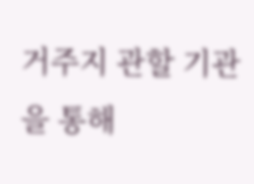거주지 관할 기관을 통해